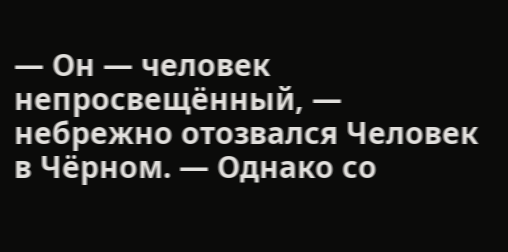— Он — человек непросвещённый, — небрежно отозвался Человек в Чёрном. — Однако со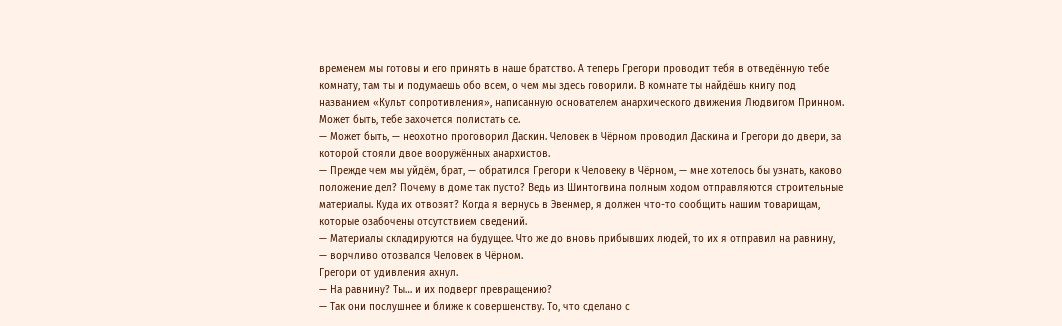временем мы готовы и его принять в наше братство. А теперь Грегори проводит тебя в отведённую тебе комнату, там ты и подумаешь обо всем, о чем мы здесь говорили. В комнате ты найдёшь книгу под названием «Культ сопротивления», написанную основателем анархического движения Людвигом Принном. Может быть, тебе захочется полистать се.
— Может быть, — неохотно проговорил Даскин. Человек в Чёрном проводил Даскина и Грегори до двери, за которой стояли двое вооружённых анархистов.
— Прежде чем мы уйдём, брат, — обратился Грегори к Человеку в Чёрном, — мне хотелось бы узнать, каково положение дел? Почему в доме так пусто? Ведь из Шинтогвина полным ходом отправляются строительные материалы. Куда их отвозят? Когда я вернусь в Эвенмер, я должен что-то сообщить нашим товарищам, которые озабочены отсутствием сведений.
— Материалы складируются на будущее. Что же до вновь прибывших людей, то их я отправил на равнину, — ворчливо отозвался Человек в Чёрном.
Грегори от удивления ахнул.
— На равнину? Ты… и их подверг превращению?
— Так они послушнее и ближе к совершенству. То, что сделано с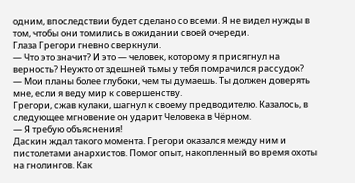одним, впоследствии будет сделано со всеми. Я не видел нужды в том, чтобы они томились в ожидании своей очереди.
Глаза Грегори гневно сверкнули.
— Что это значит? И это — человек, которому я присягнул на верность? Неужто от здешней тьмы у тебя помрачился рассудок?
— Мои планы более глубоки, чем ты думаешь. Ты должен доверять мне, если я веду мир к совершенству.
Грегори, сжав кулаки, шагнул к своему предводителю. Казалось, в следующее мгновение он ударит Человека в Чёрном.
— Я требую объяснения!
Даскин ждал такого момента. Грегори оказался между ним и пистолетами анархистов. Помог опыт, накопленный во время охоты на гнолингов. Как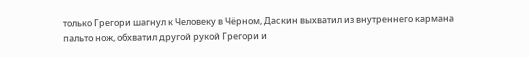только Грегори шагнул к Человеку в Чёрном, Даскин выхватил из внутреннего кармана пальто нож, обхватил другой рукой Грегори и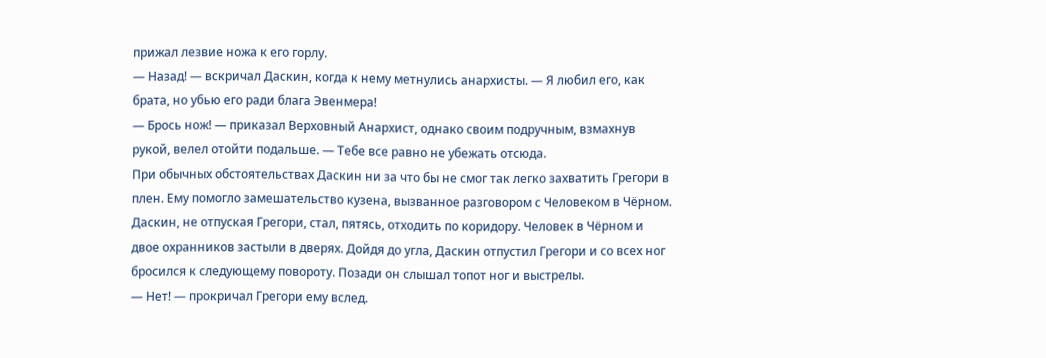прижал лезвие ножа к его горлу.
— Назад! — вскричал Даскин, когда к нему метнулись анархисты. — Я любил его, как брата, но убью его ради блага Эвенмера!
— Брось нож! — приказал Верховный Анархист, однако своим подручным, взмахнув рукой, велел отойти подальше. — Тебе все равно не убежать отсюда.
При обычных обстоятельствах Даскин ни за что бы не смог так легко захватить Грегори в плен. Ему помогло замешательство кузена, вызванное разговором с Человеком в Чёрном. Даскин, не отпуская Грегори, стал, пятясь, отходить по коридору. Человек в Чёрном и двое охранников застыли в дверях. Дойдя до угла, Даскин отпустил Грегори и со всех ног бросился к следующему повороту. Позади он слышал топот ног и выстрелы.
— Нет! — прокричал Грегори ему вслед.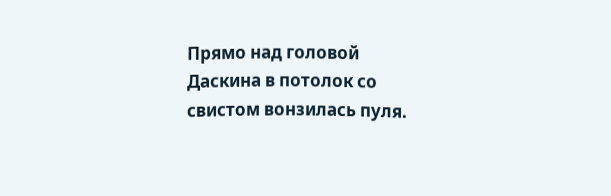Прямо над головой Даскина в потолок со свистом вонзилась пуля.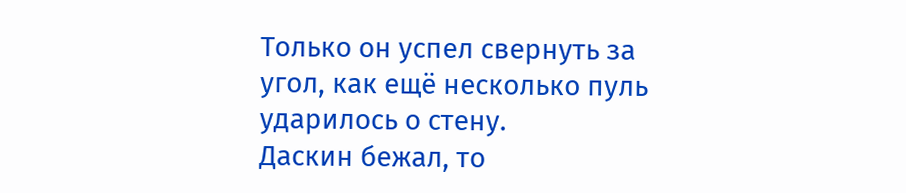Только он успел свернуть за угол, как ещё несколько пуль ударилось о стену.
Даскин бежал, то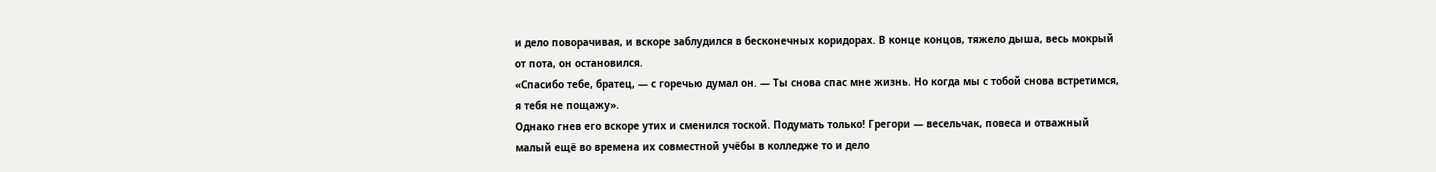и дело поворачивая, и вскоре заблудился в бесконечных коридорах. В конце концов, тяжело дыша, весь мокрый от пота, он остановился.
«Спасибо тебе, братец, — с горечью думал он. — Ты снова спас мне жизнь. Но когда мы с тобой снова встретимся, я тебя не пощажу».
Однако гнев его вскоре утих и сменился тоской. Подумать только! Грегори — весельчак, повеса и отважный малый ещё во времена их совместной учёбы в колледже то и дело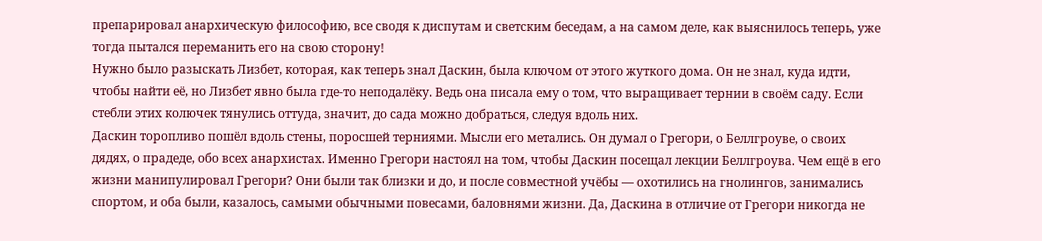препарировал анархическую философию, все сводя к диспутам и светским беседам, а на самом деле, как выяснилось теперь, уже тогда пытался переманить его на свою сторону!
Нужно было разыскать Лизбет, которая, как теперь знал Даскин, была ключом от этого жуткого дома. Он не знал, куда идти, чтобы найти её, но Лизбет явно была где-то неподалёку. Ведь она писала ему о том, что выращивает тернии в своём саду. Если стебли этих колючек тянулись оттуда, значит, до сада можно добраться, следуя вдоль них.
Даскин торопливо пошёл вдоль стены, поросшей терниями. Мысли его метались. Он думал о Грегори, о Беллгроуве, о своих дядях, о прадеде, обо всех анархистах. Именно Грегори настоял на том, чтобы Даскин посещал лекции Беллгроува. Чем ещё в его жизни манипулировал Грегори? Они были так близки и до, и после совместной учёбы — охотились на гнолингов, занимались спортом, и оба были, казалось, самыми обычными повесами, баловнями жизни. Да, Даскина в отличие от Грегори никогда не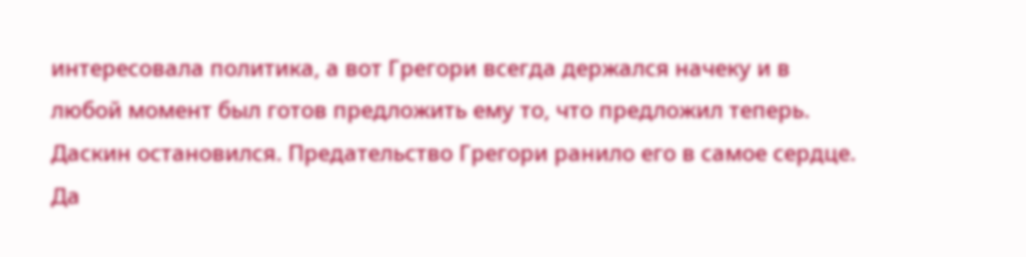интересовала политика, а вот Грегори всегда держался начеку и в любой момент был готов предложить ему то, что предложил теперь.
Даскин остановился. Предательство Грегори ранило его в самое сердце. Да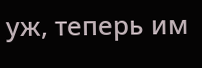уж, теперь им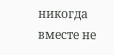никогда вместе не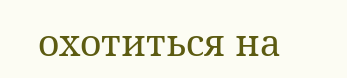охотиться на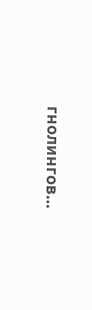гнолингов…